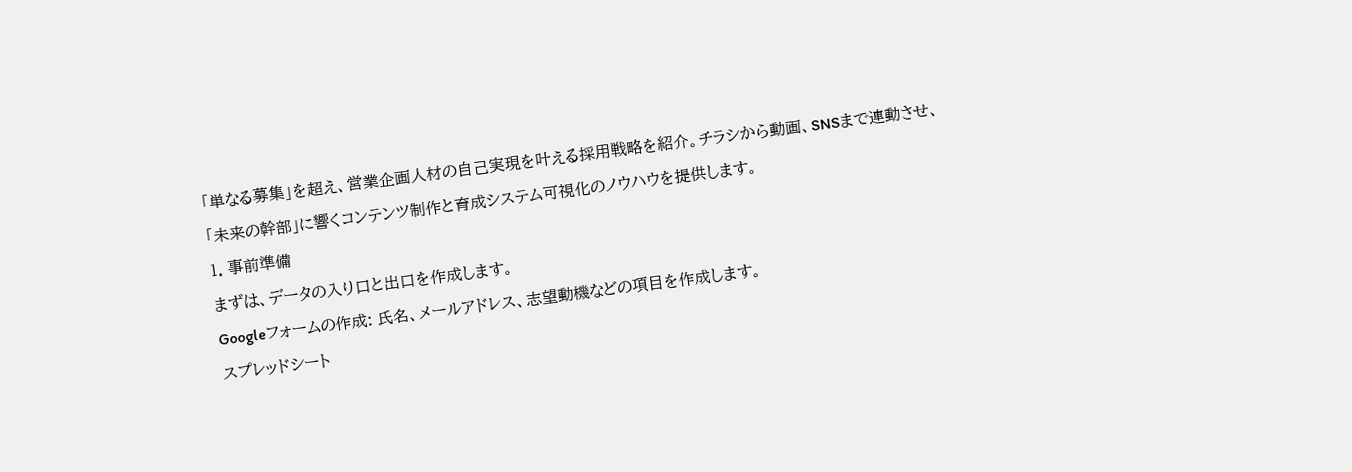「単なる募集」を超え、営業企画人材の自己実現を叶える採用戦略を紹介。チラシから動画、SNSまで連動させ、「未来の幹部」に響くコンテンツ制作と育成システム可視化のノウハウを提供します。
1. 事前準備
まずは、データの入り口と出口を作成します。
Googleフォームの作成: 氏名、メールアドレス、志望動機などの項目を作成します。
スプレッドシート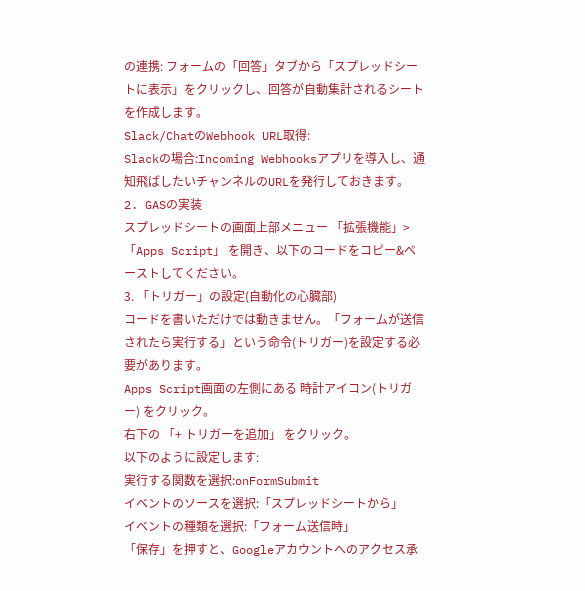の連携: フォームの「回答」タブから「スプレッドシートに表示」をクリックし、回答が自動集計されるシートを作成します。
Slack/ChatのWebhook URL取得:
Slackの場合:Incoming Webhooksアプリを導入し、通知飛ばしたいチャンネルのURLを発行しておきます。
2. GASの実装
スプレッドシートの画面上部メニュー 「拡張機能」>「Apps Script」 を開き、以下のコードをコピー&ペーストしてください。
3. 「トリガー」の設定(自動化の心臓部)
コードを書いただけでは動きません。「フォームが送信されたら実行する」という命令(トリガー)を設定する必要があります。
Apps Script画面の左側にある 時計アイコン(トリガー) をクリック。
右下の 「+ トリガーを追加」 をクリック。
以下のように設定します:
実行する関数を選択:onFormSubmit
イベントのソースを選択:「スプレッドシートから」
イベントの種類を選択:「フォーム送信時」
「保存」を押すと、Googleアカウントへのアクセス承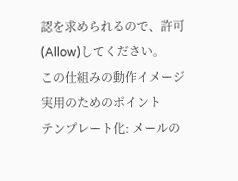認を求められるので、許可(Allow)してください。
この仕組みの動作イメージ
実用のためのポイント
テンプレート化: メールの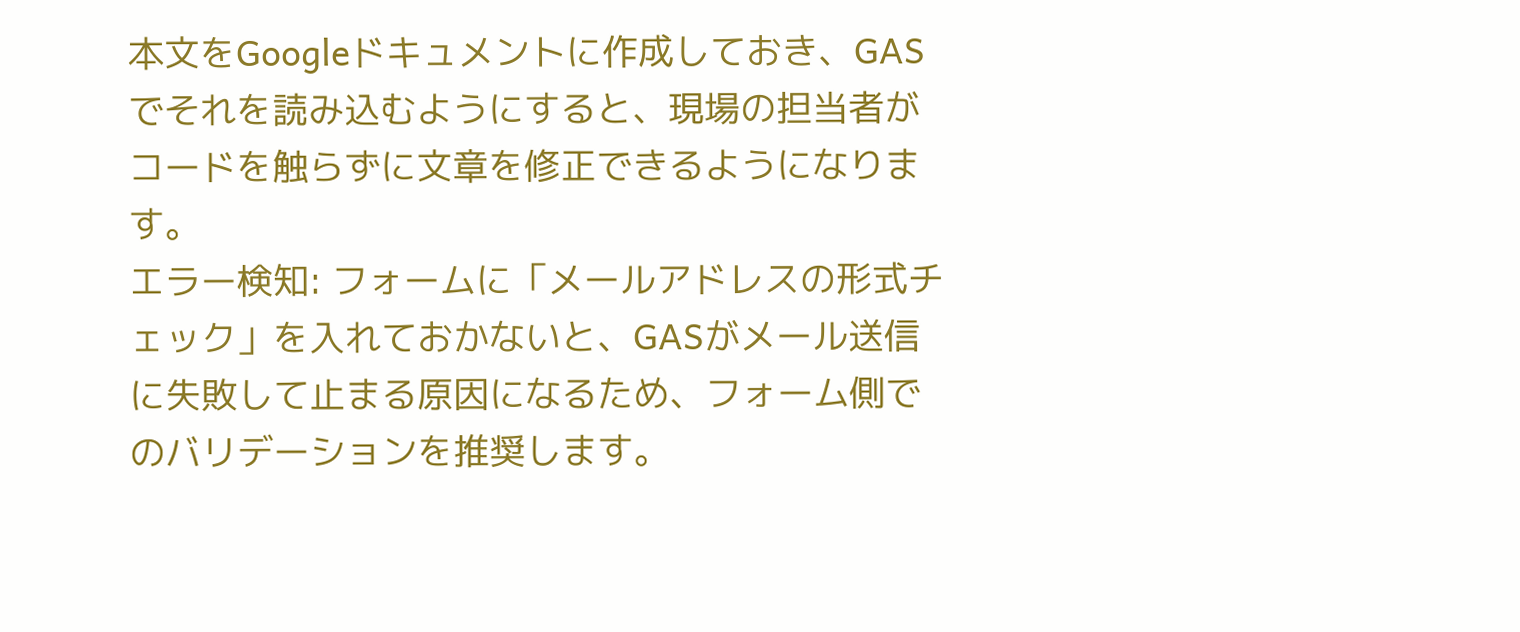本文をGoogleドキュメントに作成しておき、GASでそれを読み込むようにすると、現場の担当者がコードを触らずに文章を修正できるようになります。
エラー検知: フォームに「メールアドレスの形式チェック」を入れておかないと、GASがメール送信に失敗して止まる原因になるため、フォーム側でのバリデーションを推奨します。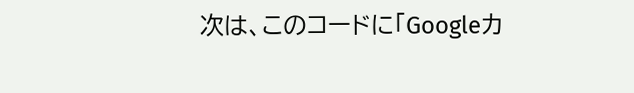次は、このコードに「Googleカ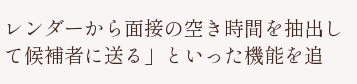レンダーから面接の空き時間を抽出して候補者に送る」といった機能を追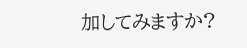加してみますか?